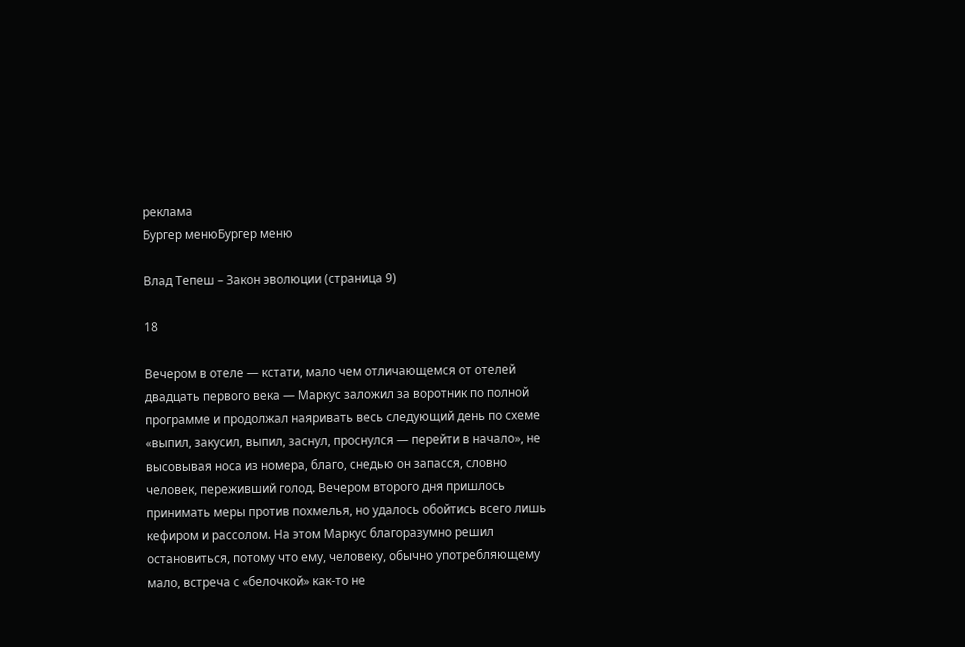реклама
Бургер менюБургер меню

Влад Тепеш – Закон эволюции (страница 9)

18

Вечером в отеле — кстати, мало чем отличающемся от отелей двадцать первого века — Маркус заложил за воротник по полной программе и продолжал наяривать весь следующий день по схеме «выпил, закусил, выпил, заснул, проснулся — перейти в начало», не высовывая носа из номера, благо, снедью он запасся, словно человек, переживший голод. Вечером второго дня пришлось принимать меры против похмелья, но удалось обойтись всего лишь кефиром и рассолом. На этом Маркус благоразумно решил остановиться, потому что ему, человеку, обычно употребляющему мало, встреча с «белочкой» как-то не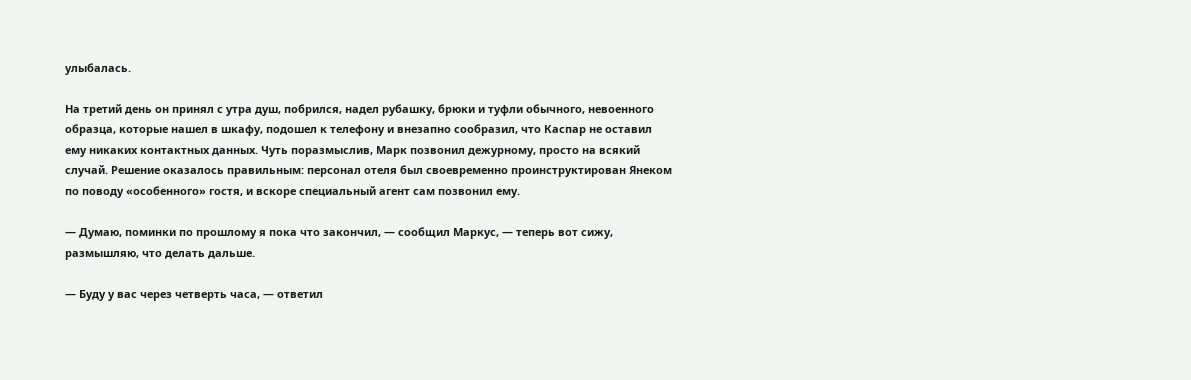улыбалась.

На третий день он принял с утра душ, побрился, надел рубашку, брюки и туфли обычного, невоенного образца, которые нашел в шкафу, подошел к телефону и внезапно сообразил, что Каспар не оставил ему никаких контактных данных. Чуть поразмыслив, Марк позвонил дежурному, просто на всякий случай. Решение оказалось правильным: персонал отеля был своевременно проинструктирован Янеком по поводу «особенного» гостя, и вскоре специальный агент сам позвонил ему.

— Думаю, поминки по прошлому я пока что закончил, — сообщил Маркус, — теперь вот сижу, размышляю, что делать дальше.

— Буду у вас через четверть часа, — ответил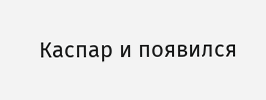Каспар и появился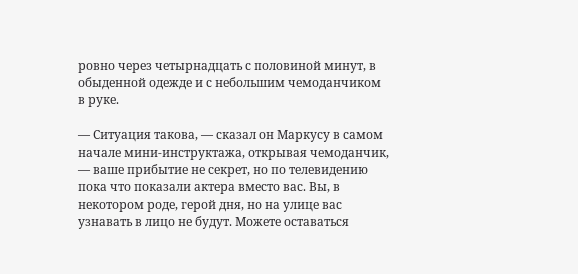ровно через четырнадцать с половиной минут, в обыденной одежде и с небольшим чемоданчиком в руке.

— Ситуация такова, — сказал он Маркусу в самом начале мини-инструктажа, открывая чемоданчик, — ваше прибытие не секрет, но по телевидению пока что показали актера вместо вас. Вы, в некотором роде, герой дня, но на улице вас узнавать в лицо не будут. Можете оставаться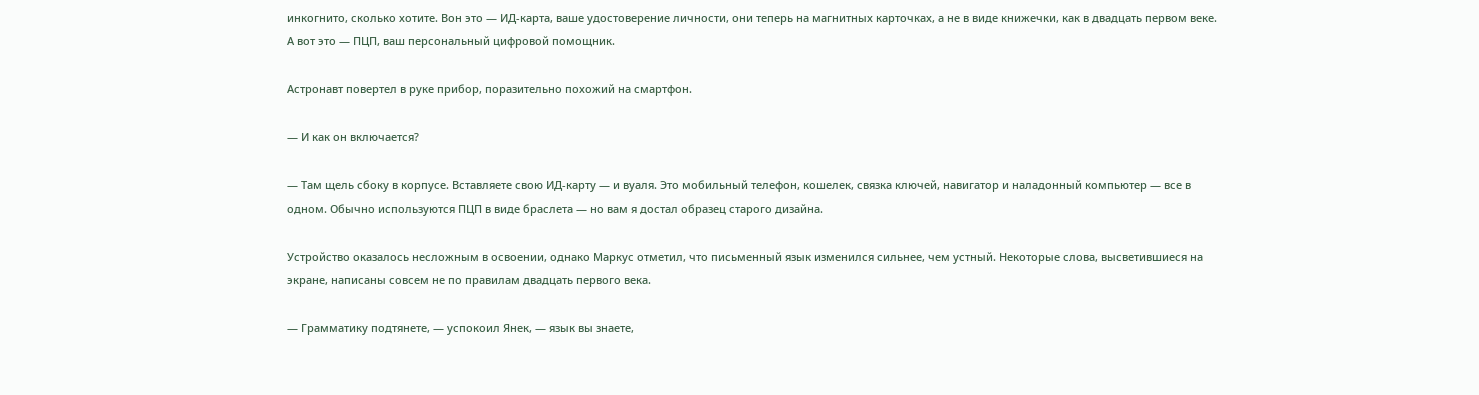инкогнито, сколько хотите. Вон это — ИД-карта, ваше удостоверение личности, они теперь на магнитных карточках, а не в виде книжечки, как в двадцать первом веке. А вот это — ПЦП, ваш персональный цифровой помощник.

Астронавт повертел в руке прибор, поразительно похожий на смартфон.

— И как он включается?

— Там щель сбоку в корпусе. Вставляете свою ИД-карту — и вуаля. Это мобильный телефон, кошелек, связка ключей, навигатор и наладонный компьютер — все в одном. Обычно используются ПЦП в виде браслета — но вам я достал образец старого дизайна.

Устройство оказалось несложным в освоении, однако Маркус отметил, что письменный язык изменился сильнее, чем устный. Некоторые слова, высветившиеся на экране, написаны совсем не по правилам двадцать первого века.

— Грамматику подтянете, — успокоил Янек, — язык вы знаете,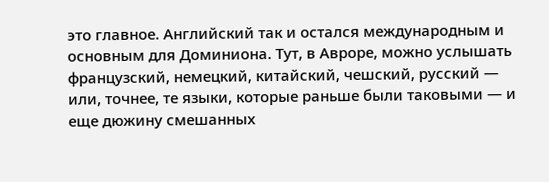это главное. Английский так и остался международным и основным для Доминиона. Тут, в Авроре, можно услышать французский, немецкий, китайский, чешский, русский — или, точнее, те языки, которые раньше были таковыми — и еще дюжину смешанных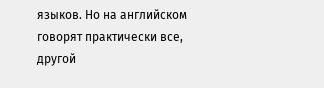языков. Но на английском говорят практически все, другой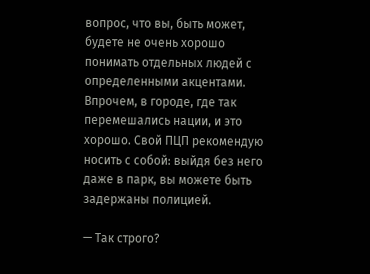вопрос, что вы, быть может, будете не очень хорошо понимать отдельных людей с определенными акцентами. Впрочем, в городе, где так перемешались нации, и это хорошо. Свой ПЦП рекомендую носить с собой: выйдя без него даже в парк, вы можете быть задержаны полицией.

— Так строго?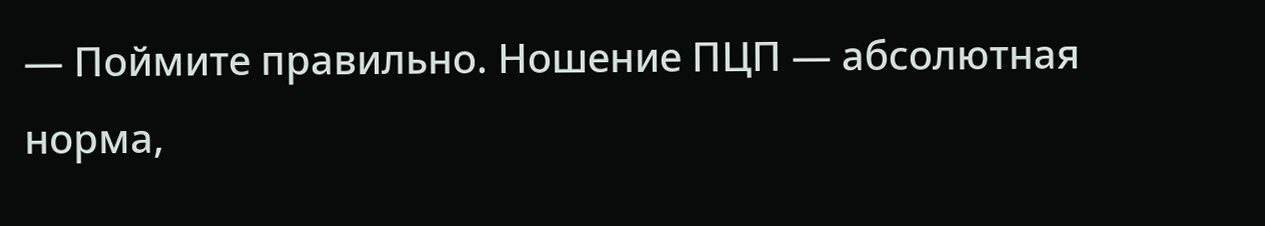— Поймите правильно. Ношение ПЦП — абсолютная норма,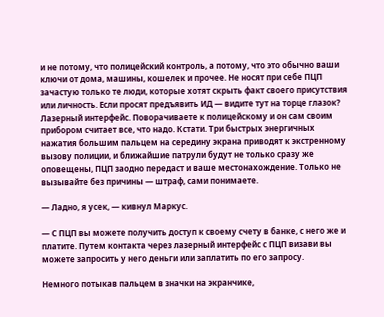и не потому, что полицейский контроль, а потому, что это обычно ваши ключи от дома, машины, кошелек и прочее. Не носят при себе ПЦП зачастую только те люди, которые хотят скрыть факт своего присутствия или личность. Если просят предъявить ИД — видите тут на торце глазок? Лазерный интерфейс. Поворачиваете к полицейскому и он сам своим прибором считает все, что надо. Кстати. Три быстрых энергичных нажатия большим пальцем на середину экрана приводят к экстренному вызову полиции, и ближайшие патрули будут не только сразу же оповещены, ПЦП заодно передаст и ваше местонахождение. Только не вызывайте без причины — штраф, сами понимаете.

— Ладно, я усек, — кивнул Маркус.

— С ПЦП вы можете получить доступ к своему счету в банке, с него же и платите. Путем контакта через лазерный интерфейс с ПЦП визави вы можете запросить у него деньги или заплатить по его запросу.

Немного потыкав пальцем в значки на экранчике,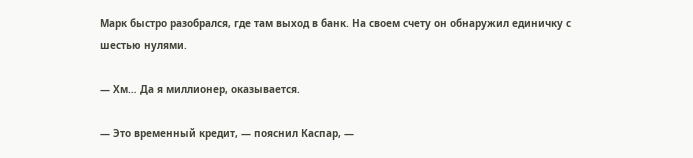Марк быстро разобрался, где там выход в банк. На своем счету он обнаружил единичку с шестью нулями.

— Хм… Да я миллионер, оказывается.

— Это временный кредит, — пояснил Каспар, —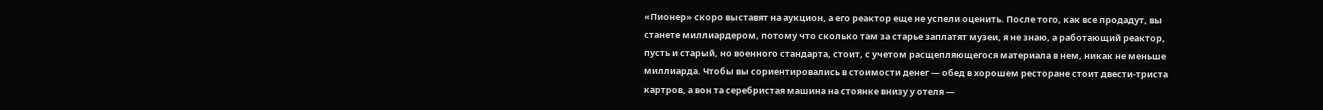«Пионер» скоро выставят на аукцион, а его реактор еще не успели оценить. После того, как все продадут, вы станете миллиардером, потому что сколько там за старье заплатят музеи, я не знаю, а работающий реактор, пусть и старый, но военного стандарта, стоит, с учетом расщепляющегося материала в нем, никак не меньше миллиарда. Чтобы вы сориентировались в стоимости денег — обед в хорошем ресторане стоит двести-триста картров, а вон та серебристая машина на стоянке внизу у отеля —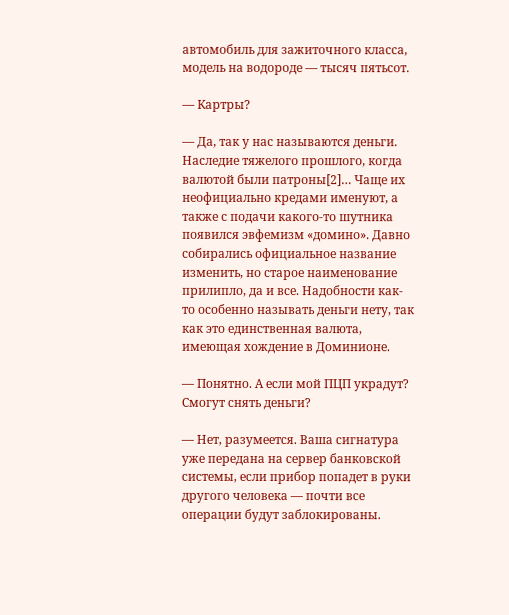автомобиль для зажиточного класса, модель на водороде — тысяч пятьсот.

— Картры?

— Да, так у нас называются деньги. Наследие тяжелого прошлого, когда валютой были патроны[2]… Чаще их неофициально кредами именуют, а также с подачи какого-то шутника появился эвфемизм «домино». Давно собирались официальное название изменить, но старое наименование прилипло, да и все. Надобности как-то особенно называть деньги нету, так как это единственная валюта, имеющая хождение в Доминионе.

— Понятно. А если мой ПЦП украдут? Смогут снять деньги?

— Нет, разумеется. Ваша сигнатура уже передана на сервер банковской системы, если прибор попадет в руки другого человека — почти все операции будут заблокированы.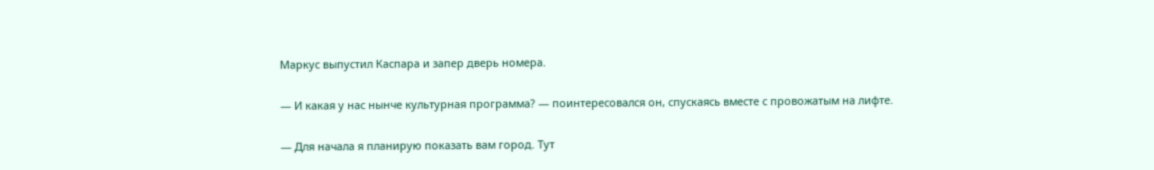Маркус выпустил Каспара и запер дверь номера.

— И какая у нас нынче культурная программа? — поинтересовался он, спускаясь вместе с провожатым на лифте.

— Для начала я планирую показать вам город. Тут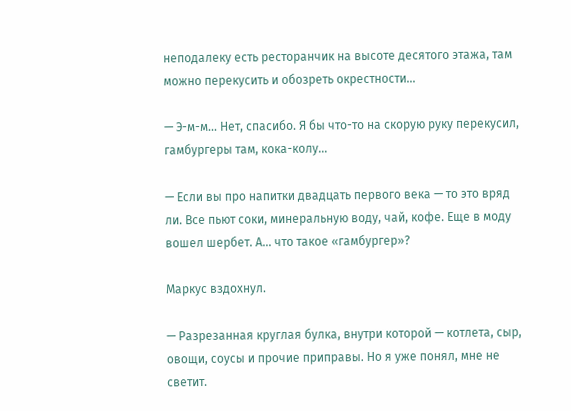неподалеку есть ресторанчик на высоте десятого этажа, там можно перекусить и обозреть окрестности…

— Э-м-м… Нет, спасибо. Я бы что-то на скорую руку перекусил, гамбургеры там, кока-колу…

— Если вы про напитки двадцать первого века — то это вряд ли. Все пьют соки, минеральную воду, чай, кофе. Еще в моду вошел шербет. А… что такое «гамбургер»?

Маркус вздохнул.

— Разрезанная круглая булка, внутри которой — котлета, сыр, овощи, соусы и прочие приправы. Но я уже понял, мне не светит.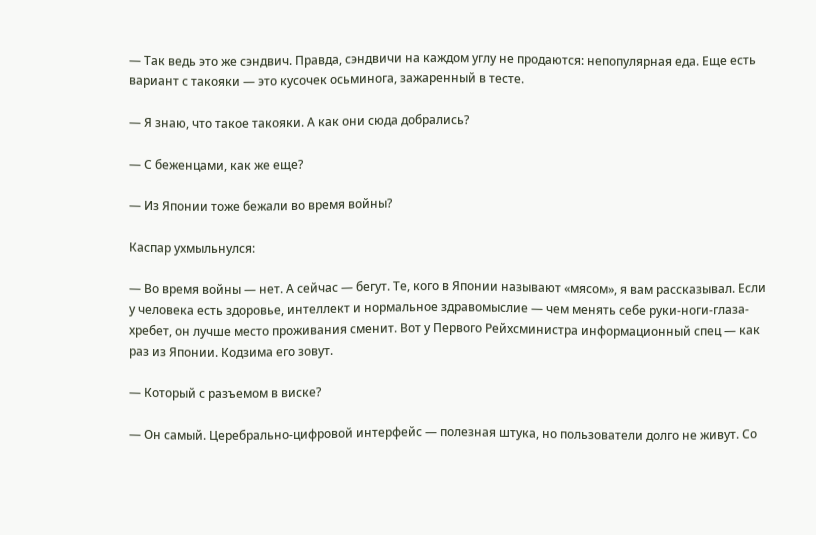— Так ведь это же сэндвич. Правда, сэндвичи на каждом углу не продаются: непопулярная еда. Еще есть вариант с такояки — это кусочек осьминога, зажаренный в тесте.

— Я знаю, что такое такояки. А как они сюда добрались?

— С беженцами, как же еще?

— Из Японии тоже бежали во время войны?

Каспар ухмыльнулся:

— Во время войны — нет. А сейчас — бегут. Те, кого в Японии называют «мясом», я вам рассказывал. Если у человека есть здоровье, интеллект и нормальное здравомыслие — чем менять себе руки-ноги-глаза-хребет, он лучше место проживания сменит. Вот у Первого Рейхсминистра информационный спец — как раз из Японии. Кодзима его зовут.

— Который с разъемом в виске?

— Он самый. Церебрально-цифровой интерфейс — полезная штука, но пользователи долго не живут. Со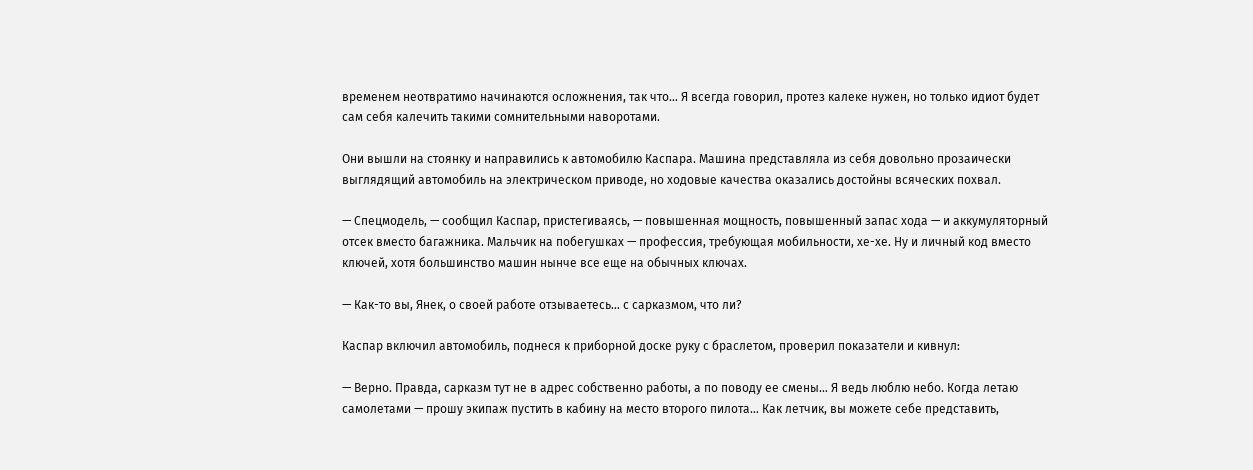временем неотвратимо начинаются осложнения, так что… Я всегда говорил, протез калеке нужен, но только идиот будет сам себя калечить такими сомнительными наворотами.

Они вышли на стоянку и направились к автомобилю Каспара. Машина представляла из себя довольно прозаически выглядящий автомобиль на электрическом приводе, но ходовые качества оказались достойны всяческих похвал.

— Спецмодель, — сообщил Каспар, пристегиваясь, — повышенная мощность, повышенный запас хода — и аккумуляторный отсек вместо багажника. Мальчик на побегушках — профессия, требующая мобильности, хе-хе. Ну и личный код вместо ключей, хотя большинство машин нынче все еще на обычных ключах.

— Как-то вы, Янек, о своей работе отзываетесь… с сарказмом, что ли?

Каспар включил автомобиль, поднеся к приборной доске руку с браслетом, проверил показатели и кивнул:

— Верно. Правда, сарказм тут не в адрес собственно работы, а по поводу ее смены… Я ведь люблю небо. Когда летаю самолетами — прошу экипаж пустить в кабину на место второго пилота… Как летчик, вы можете себе представить,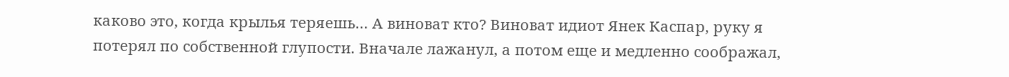каково это, когда крылья теряешь… А виноват кто? Виноват идиот Янек Каспар, руку я потерял по собственной глупости. Вначале лажанул, а потом еще и медленно соображал,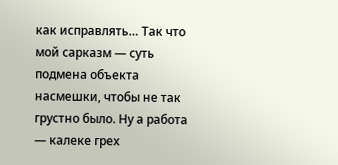как исправлять… Так что мой сарказм — суть подмена объекта насмешки, чтобы не так грустно было. Ну а работа — калеке грех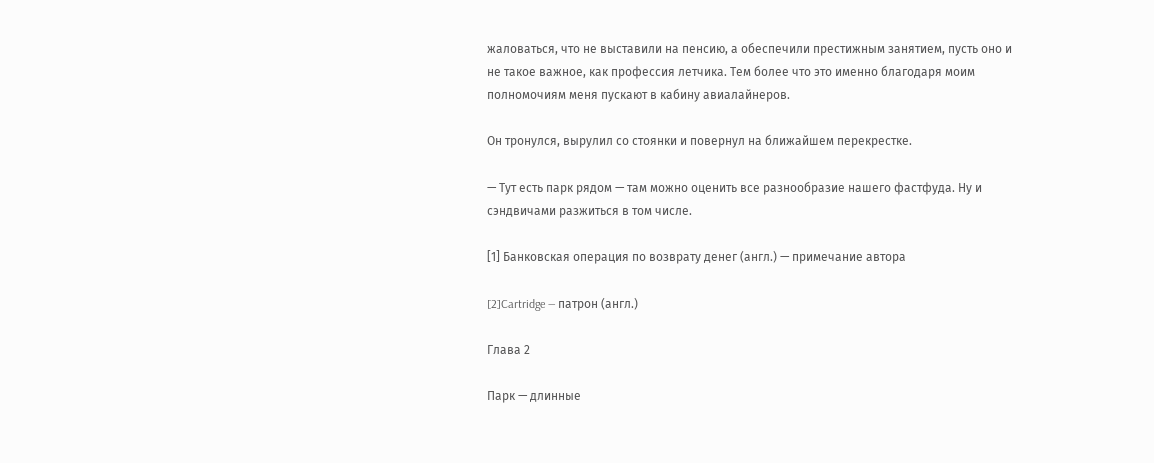жаловаться, что не выставили на пенсию, а обеспечили престижным занятием, пусть оно и не такое важное, как профессия летчика. Тем более что это именно благодаря моим полномочиям меня пускают в кабину авиалайнеров.

Он тронулся, вырулил со стоянки и повернул на ближайшем перекрестке.

— Тут есть парк рядом — там можно оценить все разнообразие нашего фастфуда. Ну и сэндвичами разжиться в том числе.

[1] Банковская операция по возврату денег (англ.) — примечание автора

[2]Cartridge — патрон (англ.)

Глава 2

Парк — длинные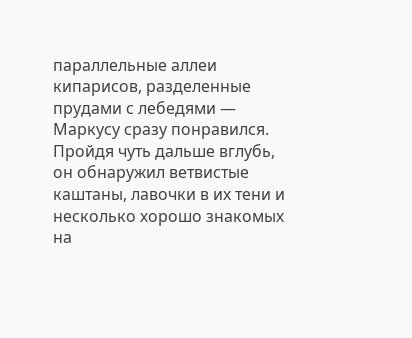параллельные аллеи кипарисов, разделенные прудами с лебедями — Маркусу сразу понравился. Пройдя чуть дальше вглубь, он обнаружил ветвистые каштаны, лавочки в их тени и несколько хорошо знакомых на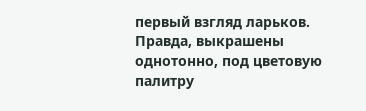первый взгляд ларьков. Правда, выкрашены однотонно, под цветовую палитру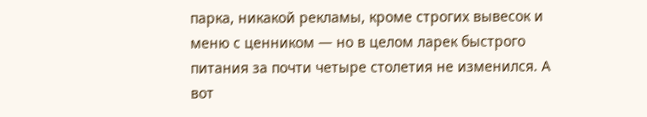парка, никакой рекламы, кроме строгих вывесок и меню с ценником — но в целом ларек быстрого питания за почти четыре столетия не изменился. А вот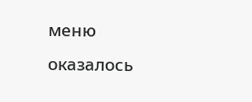меню оказалось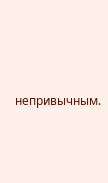непривычным.